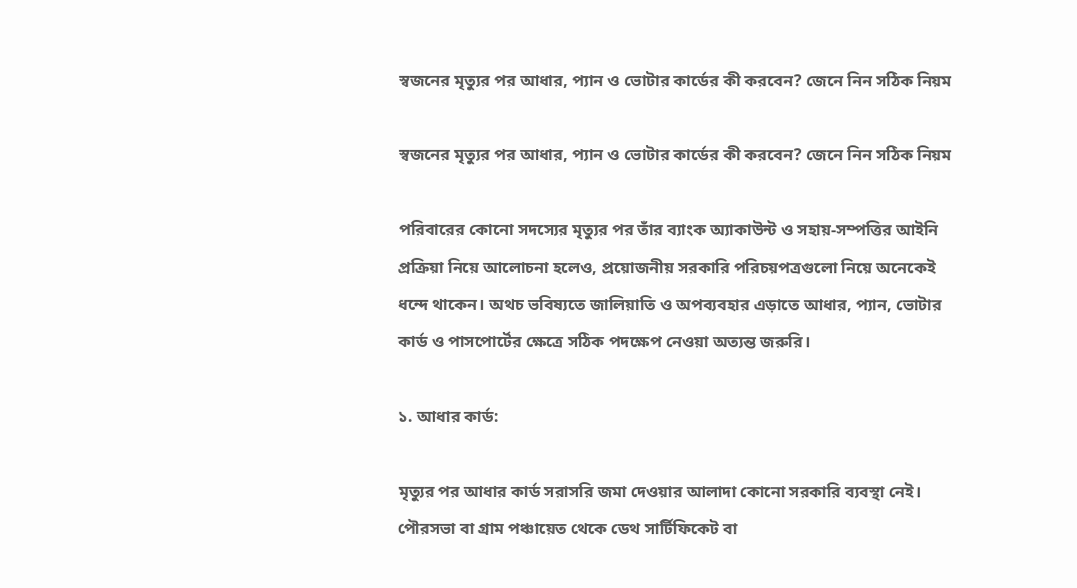স্বজনের মৃত্যুর পর আধার, প্যান ও ভোটার কার্ডের কী করবেন? জেনে নিন সঠিক নিয়ম

স্বজনের মৃত্যুর পর আধার, প্যান ও ভোটার কার্ডের কী করবেন? জেনে নিন সঠিক নিয়ম

পরিবারের কোনো সদস্যের মৃত্যুর পর তাঁর ব্যাংক অ্যাকাউন্ট ও সহায়-সম্পত্তির আইনি প্রক্রিয়া নিয়ে আলোচনা হলেও, প্রয়োজনীয় সরকারি পরিচয়পত্রগুলো নিয়ে অনেকেই ধন্দে থাকেন। অথচ ভবিষ্যতে জালিয়াতি ও অপব্যবহার এড়াতে আধার, প্যান, ভোটার কার্ড ও পাসপোর্টের ক্ষেত্রে সঠিক পদক্ষেপ নেওয়া অত্যন্ত জরুরি।

১. আধার কার্ড:

মৃত্যুর পর আধার কার্ড সরাসরি জমা দেওয়ার আলাদা কোনো সরকারি ব্যবস্থা নেই। পৌরসভা বা গ্রাম পঞ্চায়েত থেকে ডেথ সার্টিফিকেট বা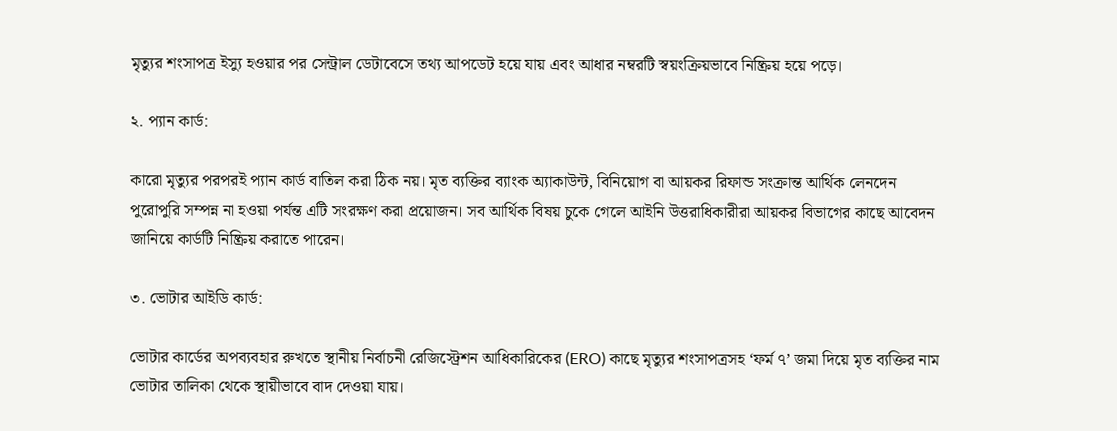মৃত্যুর শংসাপত্র ইস্যু হওয়ার পর সেন্ট্রাল ডেটাবেসে তথ্য আপডেট হয়ে যায় এবং আধার নম্বরটি স্বয়ংক্রিয়ভাবে নিষ্ক্রিয় হয়ে পড়ে।

২. প্যান কার্ড:

কারো মৃত্যুর পরপরই প্যান কার্ড বাতিল করা ঠিক নয়। মৃত ব্যক্তির ব্যাংক অ্যাকাউন্ট, বিনিয়োগ বা আয়কর রিফান্ড সংক্রান্ত আর্থিক লেনদেন পুরোপুরি সম্পন্ন না হওয়া পর্যন্ত এটি সংরক্ষণ করা প্রয়োজন। সব আর্থিক বিষয় চুকে গেলে আইনি উত্তরাধিকারীরা আয়কর বিভাগের কাছে আবেদন জানিয়ে কার্ডটি নিষ্ক্রিয় করাতে পারেন।

৩. ভোটার আইডি কার্ড:

ভোটার কার্ডের অপব্যবহার রুখতে স্থানীয় নির্বাচনী রেজিস্ট্রেশন আধিকারিকের (ERO) কাছে মৃত্যুর শংসাপত্রসহ ‘ফর্ম ৭’ জমা দিয়ে মৃত ব্যক্তির নাম ভোটার তালিকা থেকে স্থায়ীভাবে বাদ দেওয়া যায়।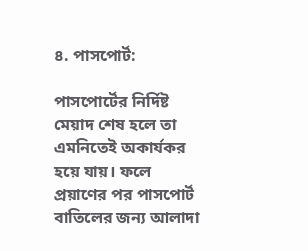৪. পাসপোর্ট:

পাসপোর্টের নির্দিষ্ট মেয়াদ শেষ হলে তা এমনিতেই অকার্যকর হয়ে যায়। ফলে প্রয়াণের পর পাসপোর্ট বাতিলের জন্য আলাদা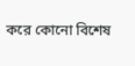করে কোনো বিশেষ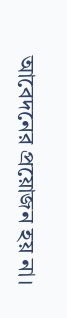আবেদনের প্রয়োজন হয় না।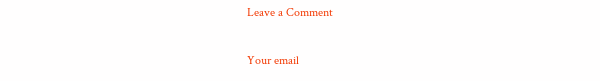Leave a Comment

Your email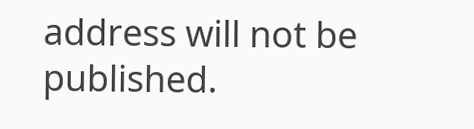address will not be published.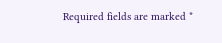Required fields are marked *